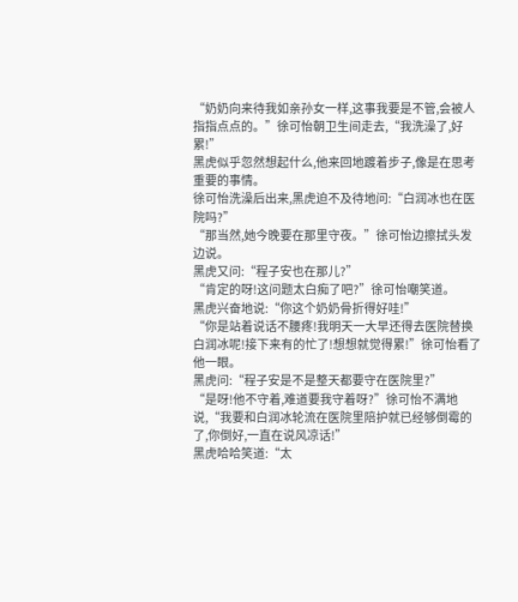“奶奶向来待我如亲孙女一样,这事我要是不管,会被人指指点点的。”徐可怡朝卫生间走去,“我洗澡了,好累!”
黑虎似乎忽然想起什么,他来回地踱着步子,像是在思考重要的事情。
徐可怡洗澡后出来,黑虎迫不及待地问:“白润冰也在医院吗?”
“那当然,她今晚要在那里守夜。”徐可怡边擦拭头发边说。
黑虎又问:“程子安也在那儿?”
“肯定的呀!这问题太白痴了吧?”徐可怡嘲笑道。
黑虎兴奋地说:“你这个奶奶骨折得好哇!”
“你是站着说话不腰疼!我明天一大早还得去医院替换白润冰呢!接下来有的忙了!想想就觉得累!”徐可怡看了他一眼。
黑虎问:“程子安是不是整天都要守在医院里?”
“是呀!他不守着,难道要我守着呀?”徐可怡不满地说,“我要和白润冰轮流在医院里陪护就已经够倒霉的了,你倒好,一直在说风凉话!”
黑虎哈哈笑道:“太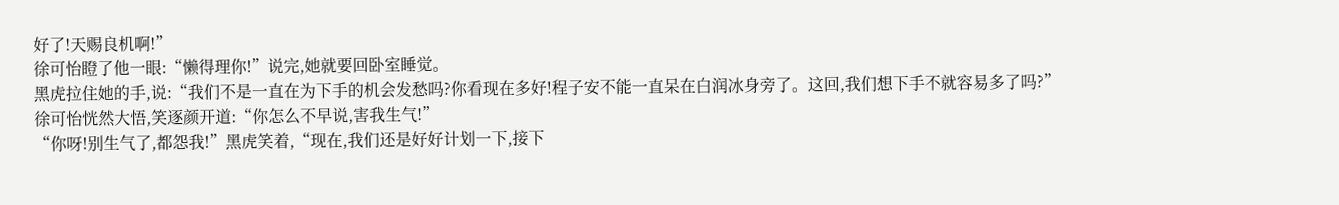好了!天赐良机啊!”
徐可怡瞪了他一眼:“懒得理你!”说完,她就要回卧室睡觉。
黑虎拉住她的手,说:“我们不是一直在为下手的机会发愁吗?你看现在多好!程子安不能一直呆在白润冰身旁了。这回,我们想下手不就容易多了吗?”
徐可怡恍然大悟,笑逐颜开道:“你怎么不早说,害我生气!”
“你呀!别生气了,都怨我!”黑虎笑着,“现在,我们还是好好计划一下,接下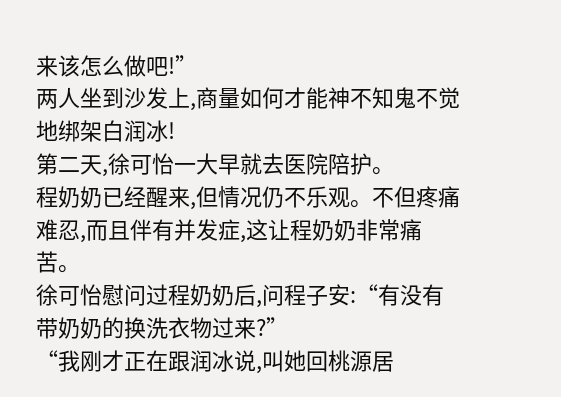来该怎么做吧!”
两人坐到沙发上,商量如何才能神不知鬼不觉地绑架白润冰!
第二天,徐可怡一大早就去医院陪护。
程奶奶已经醒来,但情况仍不乐观。不但疼痛难忍,而且伴有并发症,这让程奶奶非常痛苦。
徐可怡慰问过程奶奶后,问程子安:“有没有带奶奶的换洗衣物过来?”
“我刚才正在跟润冰说,叫她回桃源居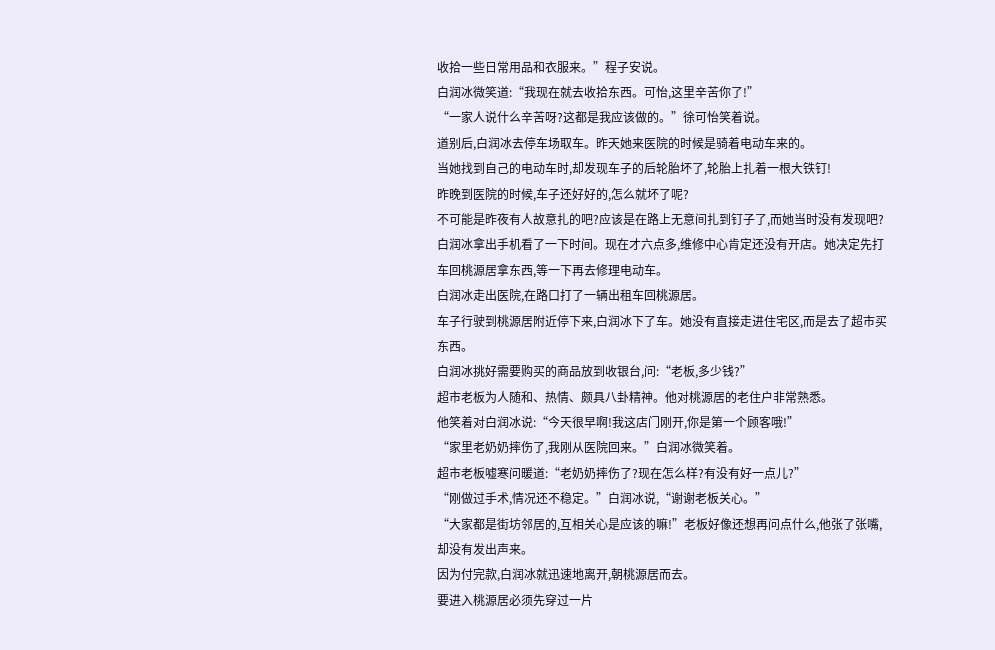收拾一些日常用品和衣服来。”程子安说。
白润冰微笑道:“我现在就去收拾东西。可怡,这里辛苦你了!”
“一家人说什么辛苦呀?这都是我应该做的。”徐可怡笑着说。
道别后,白润冰去停车场取车。昨天她来医院的时候是骑着电动车来的。
当她找到自己的电动车时,却发现车子的后轮胎坏了,轮胎上扎着一根大铁钉!
昨晚到医院的时候,车子还好好的,怎么就坏了呢?
不可能是昨夜有人故意扎的吧?应该是在路上无意间扎到钉子了,而她当时没有发现吧?
白润冰拿出手机看了一下时间。现在才六点多,维修中心肯定还没有开店。她决定先打车回桃源居拿东西,等一下再去修理电动车。
白润冰走出医院,在路口打了一辆出租车回桃源居。
车子行驶到桃源居附近停下来,白润冰下了车。她没有直接走进住宅区,而是去了超市买东西。
白润冰挑好需要购买的商品放到收银台,问:“老板,多少钱?”
超市老板为人随和、热情、颇具八卦精神。他对桃源居的老住户非常熟悉。
他笑着对白润冰说:“今天很早啊!我这店门刚开,你是第一个顾客哦!”
“家里老奶奶摔伤了,我刚从医院回来。”白润冰微笑着。
超市老板嘘寒问暖道:“老奶奶摔伤了?现在怎么样?有没有好一点儿?”
“刚做过手术,情况还不稳定。”白润冰说,“谢谢老板关心。”
“大家都是街坊邻居的,互相关心是应该的嘛!”老板好像还想再问点什么,他张了张嘴,却没有发出声来。
因为付完款,白润冰就迅速地离开,朝桃源居而去。
要进入桃源居必须先穿过一片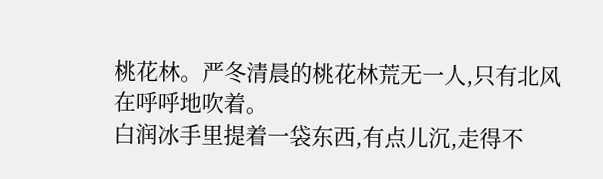桃花林。严冬清晨的桃花林荒无一人,只有北风在呼呼地吹着。
白润冰手里提着一袋东西,有点儿沉,走得不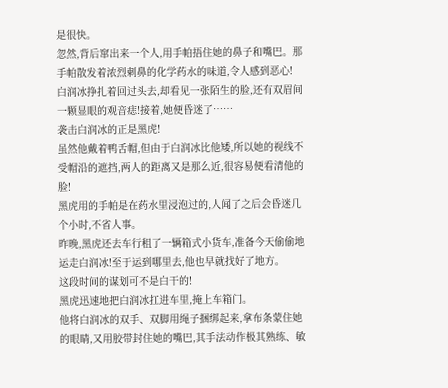是很快。
忽然,背后窜出来一个人,用手帕捂住她的鼻子和嘴巴。那手帕散发着浓烈刺鼻的化学药水的味道,令人感到恶心!
白润冰挣扎着回过头去,却看见一张陌生的脸,还有双眉间一颗显眼的观音痣!接着,她便昏迷了……
袭击白润冰的正是黑虎!
虽然他戴着鸭舌帽,但由于白润冰比他矮,所以她的视线不受帽沿的遮挡,两人的距离又是那么近,很容易便看清他的脸!
黑虎用的手帕是在药水里浸泡过的,人闻了之后会昏迷几个小时,不省人事。
昨晚,黑虎还去车行租了一辆箱式小货车,准备今天偷偷地运走白润冰!至于运到哪里去,他也早就找好了地方。
这段时间的谋划可不是白干的!
黑虎迅速地把白润冰扛进车里,掩上车箱门。
他将白润冰的双手、双脚用绳子捆绑起来,拿布条蒙住她的眼睛,又用胶带封住她的嘴巴,其手法动作极其熟练、敏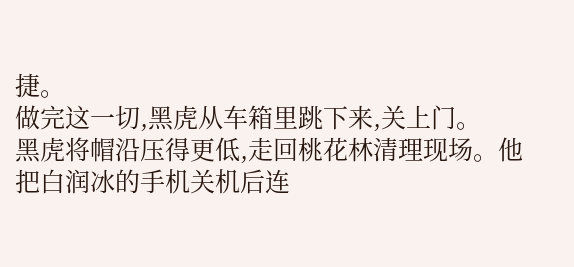捷。
做完这一切,黑虎从车箱里跳下来,关上门。
黑虎将帽沿压得更低,走回桃花林清理现场。他把白润冰的手机关机后连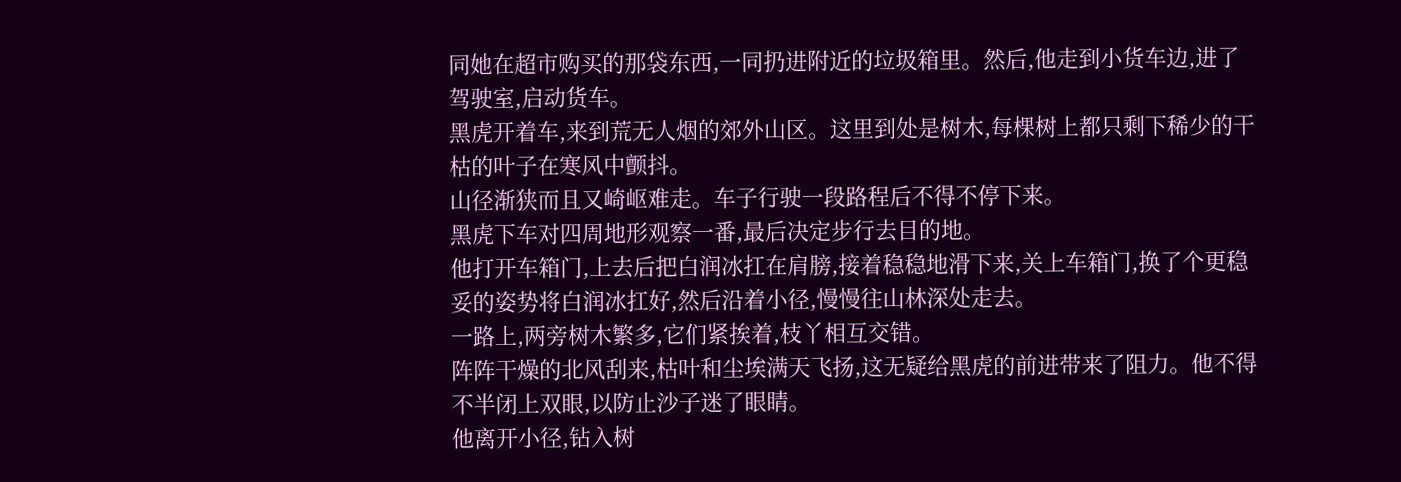同她在超市购买的那袋东西,一同扔进附近的垃圾箱里。然后,他走到小货车边,进了驾驶室,启动货车。
黑虎开着车,来到荒无人烟的郊外山区。这里到处是树木,每棵树上都只剩下稀少的干枯的叶子在寒风中颤抖。
山径渐狭而且又崎岖难走。车子行驶一段路程后不得不停下来。
黑虎下车对四周地形观察一番,最后决定步行去目的地。
他打开车箱门,上去后把白润冰扛在肩膀,接着稳稳地滑下来,关上车箱门,换了个更稳妥的姿势将白润冰扛好,然后沿着小径,慢慢往山林深处走去。
一路上,两旁树木繁多,它们紧挨着,枝丫相互交错。
阵阵干燥的北风刮来,枯叶和尘埃满天飞扬,这无疑给黑虎的前进带来了阻力。他不得不半闭上双眼,以防止沙子迷了眼睛。
他离开小径,钻入树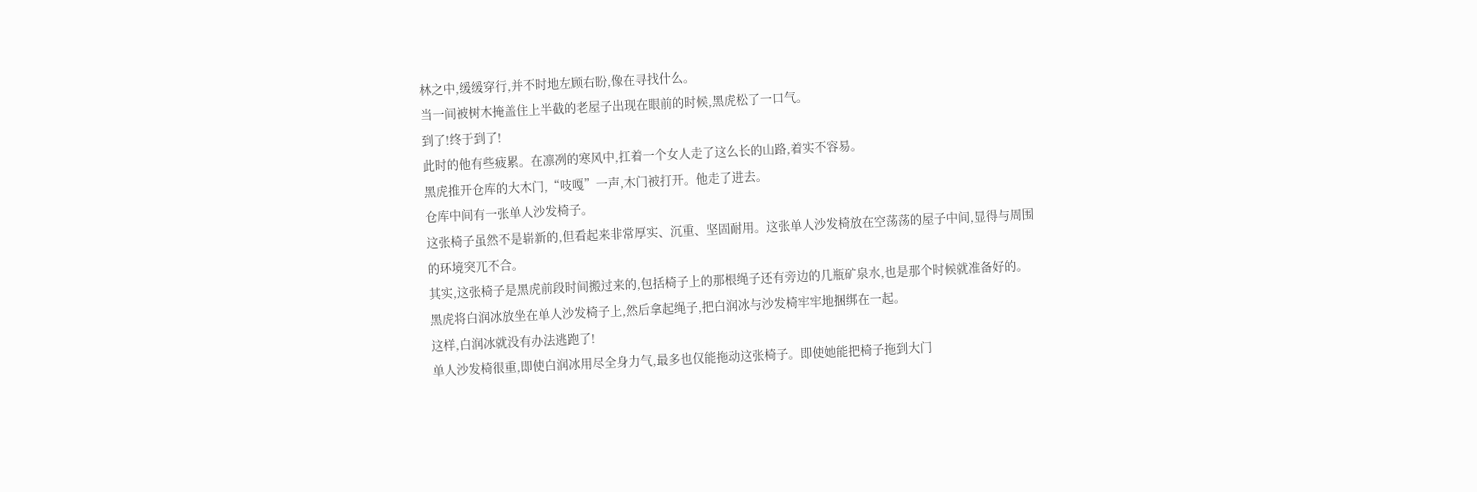林之中,缓缓穿行,并不时地左顾右盼,像在寻找什么。
当一间被树木掩盖住上半截的老屋子出现在眼前的时候,黑虎松了一口气。
到了!终于到了!
此时的他有些疲累。在凛冽的寒风中,扛着一个女人走了这么长的山路,着实不容易。
黑虎推开仓库的大木门,“吱嘎”一声,木门被打开。他走了进去。
仓库中间有一张单人沙发椅子。
这张椅子虽然不是崭新的,但看起来非常厚实、沉重、坚固耐用。这张单人沙发椅放在空荡荡的屋子中间,显得与周围的环境突兀不合。
其实,这张椅子是黑虎前段时间搬过来的,包括椅子上的那根绳子还有旁边的几瓶矿泉水,也是那个时候就准备好的。
黑虎将白润冰放坐在单人沙发椅子上,然后拿起绳子,把白润冰与沙发椅牢牢地捆绑在一起。
这样,白润冰就没有办法逃跑了!
单人沙发椅很重,即使白润冰用尽全身力气,最多也仅能拖动这张椅子。即使她能把椅子拖到大门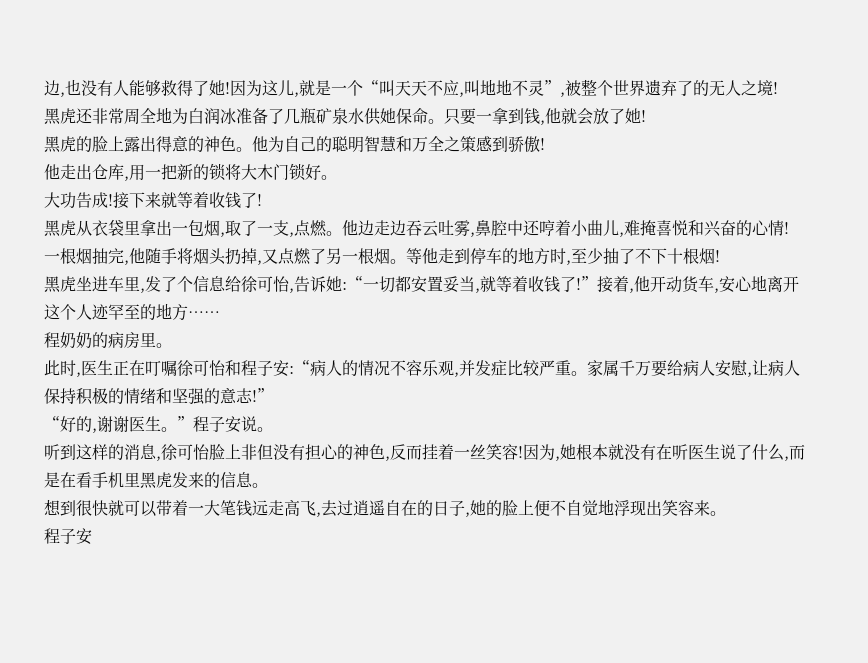边,也没有人能够救得了她!因为这儿,就是一个“叫天天不应,叫地地不灵”,被整个世界遗弃了的无人之境!
黑虎还非常周全地为白润冰准备了几瓶矿泉水供她保命。只要一拿到钱,他就会放了她!
黑虎的脸上露出得意的神色。他为自己的聪明智慧和万全之策感到骄傲!
他走出仓库,用一把新的锁将大木门锁好。
大功告成!接下来就等着收钱了!
黑虎从衣袋里拿出一包烟,取了一支,点燃。他边走边吞云吐雾,鼻腔中还哼着小曲儿,难掩喜悦和兴奋的心情!
一根烟抽完,他随手将烟头扔掉,又点燃了另一根烟。等他走到停车的地方时,至少抽了不下十根烟!
黑虎坐进车里,发了个信息给徐可怡,告诉她:“一切都安置妥当,就等着收钱了!”接着,他开动货车,安心地离开这个人迹罕至的地方……
程奶奶的病房里。
此时,医生正在叮嘱徐可怡和程子安:“病人的情况不容乐观,并发症比较严重。家属千万要给病人安慰,让病人保持积极的情绪和坚强的意志!”
“好的,谢谢医生。”程子安说。
听到这样的消息,徐可怡脸上非但没有担心的神色,反而挂着一丝笑容!因为,她根本就没有在听医生说了什么,而是在看手机里黑虎发来的信息。
想到很快就可以带着一大笔钱远走高飞,去过逍遥自在的日子,她的脸上便不自觉地浮现出笑容来。
程子安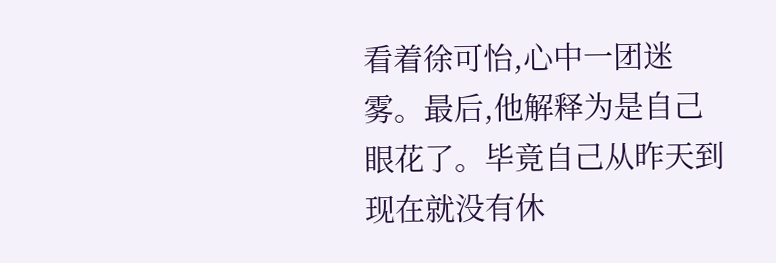看着徐可怡,心中一团迷雾。最后,他解释为是自己眼花了。毕竟自己从昨天到现在就没有休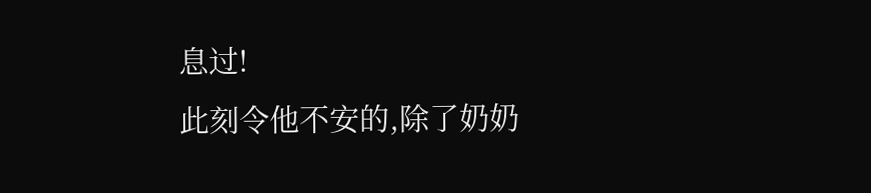息过!
此刻令他不安的,除了奶奶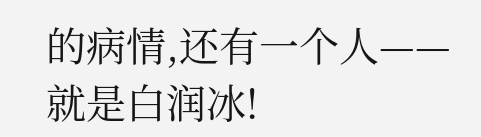的病情,还有一个人——就是白润冰!